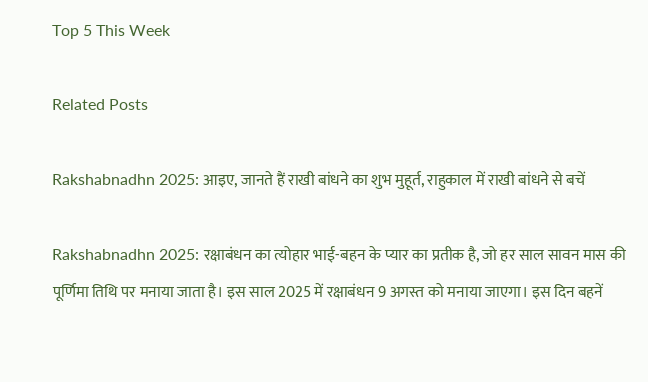Top 5 This Week

Related Posts

Rakshabnadhn 2025: आइए, जानते हैं राखी बांधने का शुभ मुहूर्त, राहुकाल में राखी बांधने से बचें

Rakshabnadhn 2025: रक्षाबंधन का त्योहार भाई-बहन के प्यार का प्रतीक है, जो हर साल सावन मास की पूर्णिमा तिथि पर मनाया जाता है। इस साल 2025 में रक्षाबंधन 9 अगस्त को मनाया जाएगा। इस दिन बहनें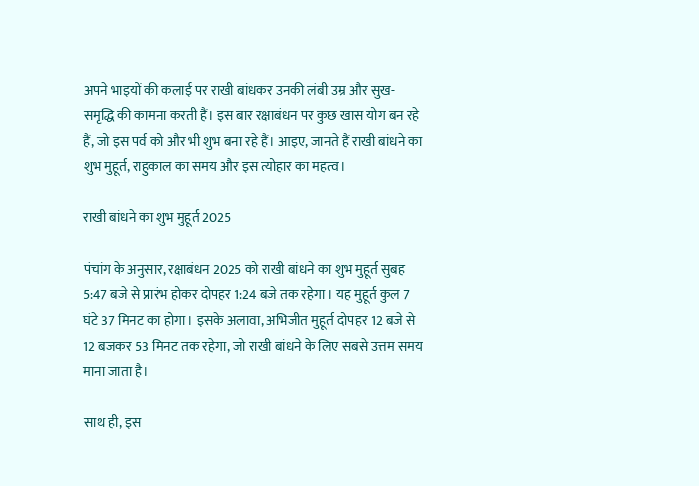अपने भाइयों की कलाई पर राखी बांधकर उनकी लंबी उम्र और सुख-समृद्धि की कामना करती हैं। इस बार रक्षाबंधन पर कुछ खास योग बन रहे हैं, जो इस पर्व को और भी शुभ बना रहे हैं। आइए, जानते हैं राखी बांधने का शुभ मुहूर्त, राहुकाल का समय और इस त्योहार का महत्व।

राखी बांधने का शुभ मुहूर्त 2025

पंचांग के अनुसार, रक्षाबंधन 2025 को राखी बांधने का शुभ मुहूर्त सुबह 5:47 बजे से प्रारंभ होकर दोपहर 1:24 बजे तक रहेगा। यह मुहूर्त कुल 7 घंटे 37 मिनट का होगा। इसके अलावा, अभिजीत मुहूर्त दोपहर 12 बजे से 12 बजकर 53 मिनट तक रहेगा, जो राखी बांधने के लिए सबसे उत्तम समय माना जाता है।

साथ ही, इस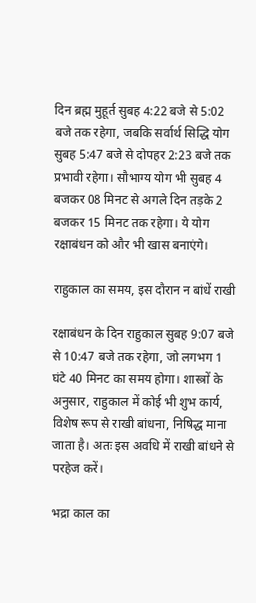दिन ब्रह्म मुहूर्त सुबह 4:22 बजे से 5:02 बजे तक रहेगा, जबकि सर्वार्थ सिद्धि योग सुबह 5:47 बजे से दोपहर 2:23 बजे तक प्रभावी रहेगा। सौभाग्य योग भी सुबह 4 बजकर 08 मिनट से अगले दिन तड़के 2 बजकर 15 मिनट तक रहेगा। ये योग रक्षाबंधन को और भी खास बनाएंगे।

राहुकाल का समय, इस दौरान न बांधें राखी

रक्षाबंधन के दिन राहुकाल सुबह 9:07 बजे से 10:47 बजे तक रहेगा, जो लगभग 1 घंटे 40 मिनट का समय होगा। शास्त्रों के अनुसार, राहुकाल में कोई भी शुभ कार्य, विशेष रूप से राखी बांधना, निषिद्ध माना जाता है। अतः इस अवधि में राखी बांधने से परहेज करें।

भद्रा काल का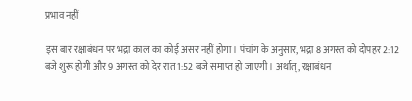प्रभाव नहीं

इस बार रक्षाबंधन पर भद्रा काल का कोई असर नहीं होगा। पंचांग के अनुसार, भद्रा 8 अगस्त को दोपहर 2:12 बजे शुरू होगी और 9 अगस्त को देर रात 1:52 बजे समाप्त हो जाएगी। अर्थात्, रक्षाबंधन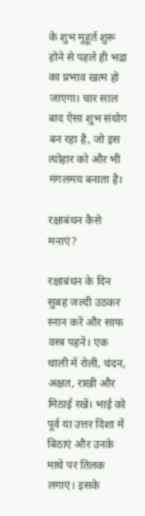के शुभ मुहूर्त शुरू होने से पहले ही भद्रा का प्रभाव खत्म हो जाएगा। चार साल बाद ऐसा शुभ संयोग बन रहा है, जो इस त्योहार को और भी मंगलमय बनाता है।

रक्षाबंधन कैसे मनाएं?

रक्षाबंधन के दिन सुबह जल्दी उठकर स्नान करें और साफ वस्त्र पहनें। एक थाली में रोली, चंदन, अक्षत, राखी और मिठाई रखें। भाई को पूर्व या उत्तर दिशा में बिठाएं और उनके माथे पर तिलक लगाएं। इसके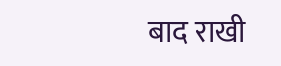बाद राखी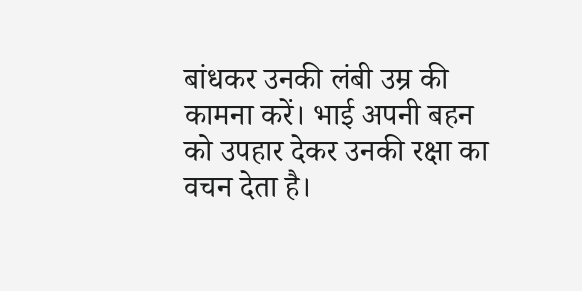बांधकर उनकी लंबी उम्र की कामना करें। भाई अपनी बहन को उपहार देकर उनकी रक्षा का वचन देता है।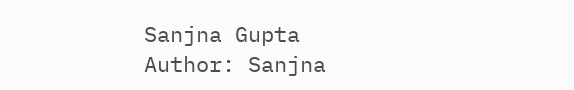Sanjna Gupta
Author: Sanjna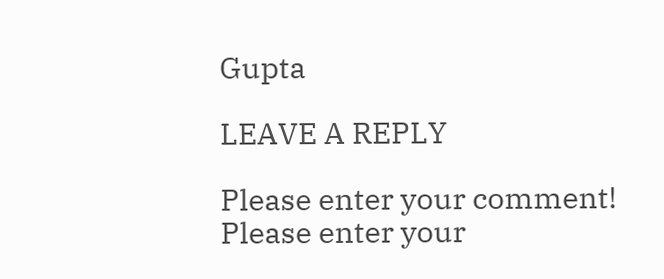Gupta

LEAVE A REPLY

Please enter your comment!
Please enter your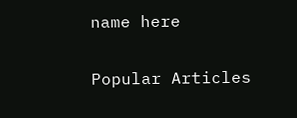name here

Popular Articles